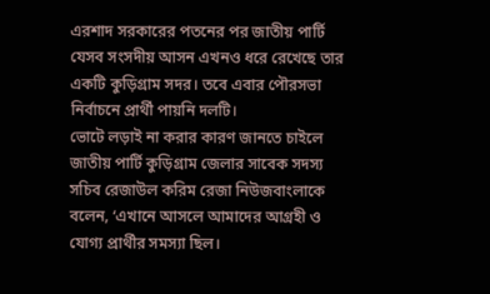এরশাদ সরকারের পতনের পর জাতীয় পার্টি যেসব সংসদীয় আসন এখনও ধরে রেখেছে তার একটি কুড়িগ্রাম সদর। তবে এবার পৌরসভা নির্বাচনে প্রার্থী পায়নি দলটি।
ভোটে লড়াই না করার কারণ জানতে চাইলে জাতীয় পার্টি কুড়িগ্রাম জেলার সাবেক সদস্য সচিব রেজাউল করিম রেজা নিউজবাংলাকে বলেন, ‘এখানে আসলে আমাদের আগ্রহী ও যোগ্য প্রার্থীর সমস্যা ছিল।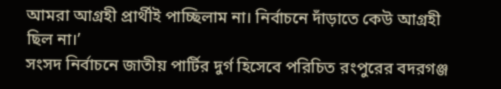আমরা আগ্রহী প্রার্থীই পাচ্ছিলাম না। নির্বাচনে দাঁড়াতে কেউ আগ্রহী ছিল না।’
সংসদ নির্বাচনে জাতীয় পার্টির দুর্গ হিসেবে পরিচিত রংপুরের বদরগঞ্জ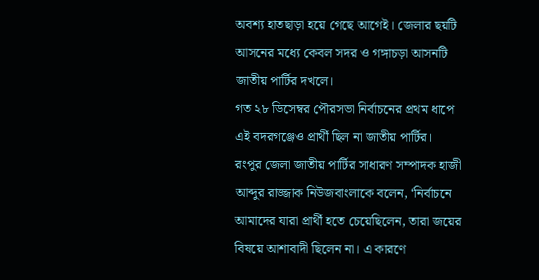অবশ্য হাতছাড়া হয়ে গেছে আগেই। জেলার ছয়টি আসনের মধ্যে কেবল সদর ও গঙ্গাচড়া আসনটি জাতীয় পার্টির দখলে।
গত ২৮ ডিসেম্বর পৌরসভা নির্বাচনের প্রথম ধাপে এই বদরগঞ্জেও প্রার্থী ছিল না জাতীয় পার্টির।
রংপুর জেলা জাতীয় পার্টির সাধারণ সম্পাদক হাজী আব্দুর রাজ্জাক নিউজবাংলাকে বলেন, ‘নির্বাচনে আমাদের যারা প্রার্থী হতে চেয়েছিলেন, তারা জয়ের বিষয়ে আশাবাদী ছিলেন না। এ কারণে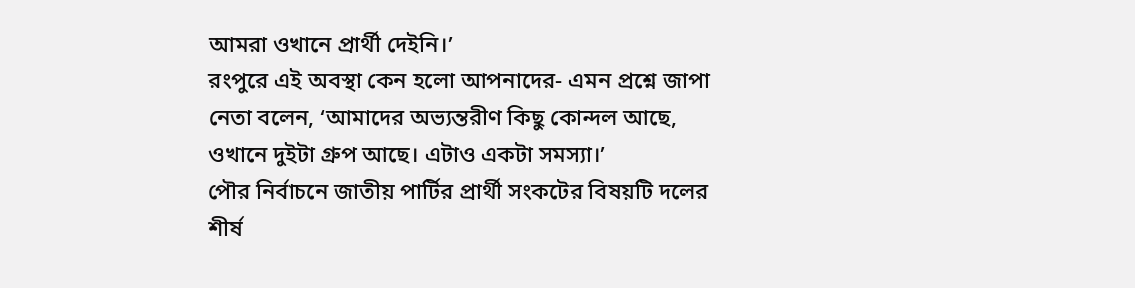আমরা ওখানে প্রার্থী দেইনি।’
রংপুরে এই অবস্থা কেন হলো আপনাদের- এমন প্রশ্নে জাপা নেতা বলেন, ‘আমাদের অভ্যন্তরীণ কিছু কোন্দল আছে, ওখানে দুইটা গ্রুপ আছে। এটাও একটা সমস্যা।’
পৌর নির্বাচনে জাতীয় পার্টির প্রার্থী সংকটের বিষয়টি দলের শীর্ষ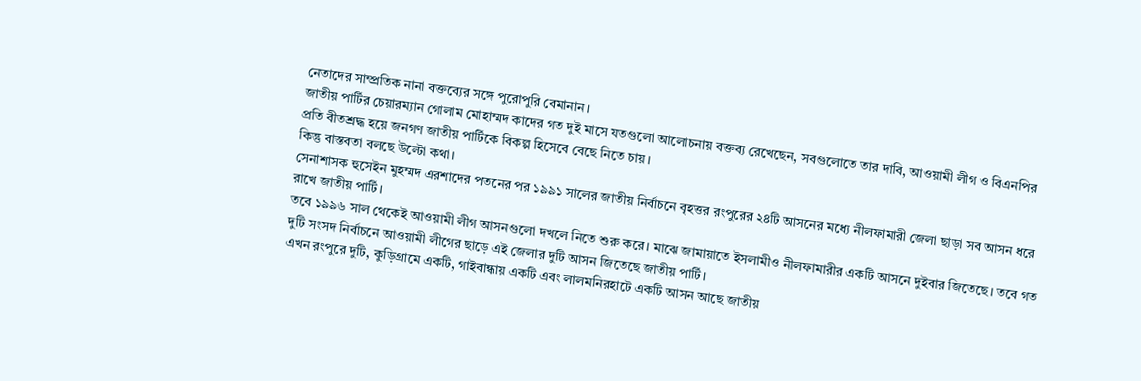নেতাদের সাম্প্রতিক নানা বক্তব্যের সঙ্গে পুরোপুরি বেমানান।
জাতীয় পার্টির চেয়ারম্যান গোলাম মোহাম্মদ কাদের গত দুই মাসে যতগুলো আলোচনায় বক্তব্য রেখেছেন, সবগুলোতে তার দাবি, আওয়ামী লীগ ও বিএনপির প্রতি বীতশ্রদ্ধ হয়ে জনগণ জাতীয় পার্টিকে বিকল্প হিসেবে বেছে নিতে চায়।
কিন্তু বাস্তবতা বলছে উল্টো কথা।
সেনাশাসক হুসেইন মুহম্মদ এরশাদের পতনের পর ১৯৯১ সালের জাতীয় নির্বাচনে বৃহত্তর রংপুরের ২৪টি আসনের মধ্যে নীলফামারী জেলা ছাড়া সব আসন ধরে রাখে জাতীয় পার্টি।
তবে ১৯৯৬ সাল থেকেই আওয়ামী লীগ আসনগুলো দখলে নিতে শুরু করে। মাঝে জামায়াতে ইসলামীও নীলফামারীর একটি আসনে দুইবার জিতেছে। তবে গত দুটি সংসদ নির্বাচনে আওয়ামী লীগের ছাড়ে এই জেলার দুটি আসন জিতেছে জাতীয় পার্টি।
এখন রংপুরে দুটি, কুড়িগ্রামে একটি, গাইবান্ধায় একটি এবং লালমনিরহাটে একটি আসন আছে জাতীয়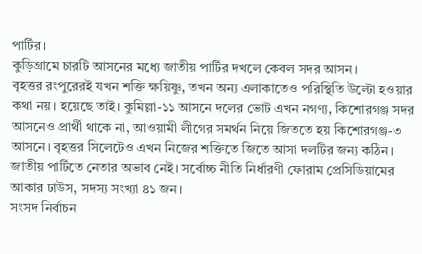পার্টির।
কুড়িগ্রামে চারটি আসনের মধ্যে জাতীয় পার্টির দখলে কেবল সদর আসন।
বৃহত্তর রংপুরেরই যখন শক্তি ক্ষয়িষ্ণু, তখন অন্য এলাকাতেও পরিস্থিতি উল্টো হওয়ার কথা নয়। হয়েছে তাই। কুমিল্লা-১১ আসনে দলের ভোট এখন নগণ্য, কিশোরগঞ্জ সদর আসনেও প্রার্থী থাকে না, আওয়ামী লীগের সমর্থন নিয়ে জিততে হয় কিশোরগঞ্জ-৩ আসনে। বৃহত্তর সিলেটেও এখন নিজের শক্তিতে জিতে আসা দলটির জন্য কঠিন।
জাতীয় পার্টিতে নেতার অভাব নেই। সর্বোচ্চ নীতি নির্ধারণী ফোরাম প্রেসিডিয়ামের আকার ঢাউস, সদস্য সংখ্যা ৪১ জন।
সংসদ নির্বাচন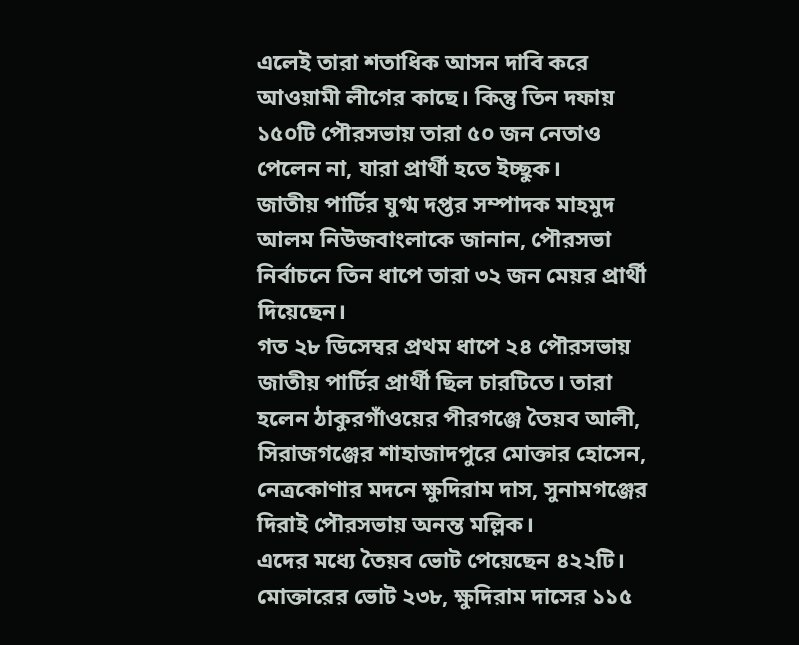এলেই তারা শতাধিক আসন দাবি করে আওয়ামী লীগের কাছে। কিন্তু তিন দফায় ১৫০টি পৌরসভায় তারা ৫০ জন নেতাও পেলেন না, যারা প্রার্থী হতে ইচ্ছুক।
জাতীয় পার্টির যুগ্ম দপ্তর সম্পাদক মাহমুদ আলম নিউজবাংলাকে জানান, পৌরসভা নির্বাচনে তিন ধাপে তারা ৩২ জন মেয়র প্রার্থী দিয়েছেন।
গত ২৮ ডিসেম্বর প্রথম ধাপে ২৪ পৌরসভায় জাতীয় পার্টির প্রার্থী ছিল চারটিতে। তারা হলেন ঠাকুরগাঁওয়ের পীরগঞ্জে তৈয়ব আলী, সিরাজগঞ্জের শাহাজাদপুরে মোক্তার হোসেন, নেত্রকোণার মদনে ক্ষুদিরাম দাস, সুনামগঞ্জের দিরাই পৌরসভায় অনন্ত মল্লিক।
এদের মধ্যে তৈয়ব ভোট পেয়েছেন ৪২২টি। মোক্তারের ভোট ২৩৮, ক্ষুদিরাম দাসের ১১৫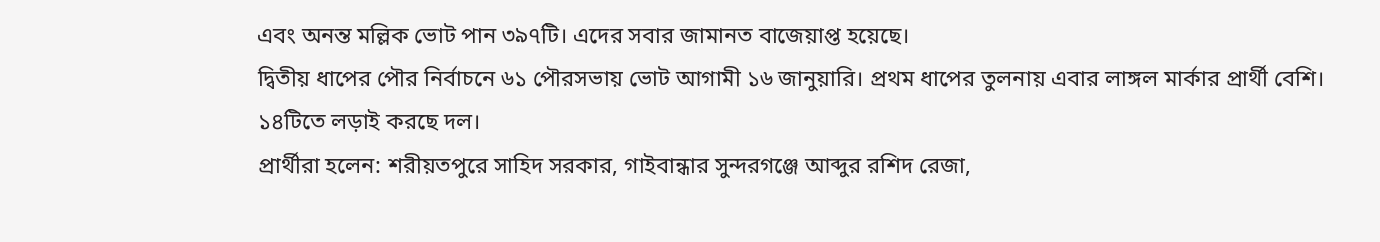এবং অনন্ত মল্লিক ভোট পান ৩৯৭টি। এদের সবার জামানত বাজেয়াপ্ত হয়েছে।
দ্বিতীয় ধাপের পৌর নির্বাচনে ৬১ পৌরসভায় ভোট আগামী ১৬ জানুয়ারি। প্রথম ধাপের তুলনায় এবার লাঙ্গল মার্কার প্রার্থী বেশি। ১৪টিতে লড়াই করছে দল।
প্রার্থীরা হলেন: শরীয়তপুরে সাহিদ সরকার, গাইবান্ধার সুন্দরগঞ্জে আব্দুর রশিদ রেজা,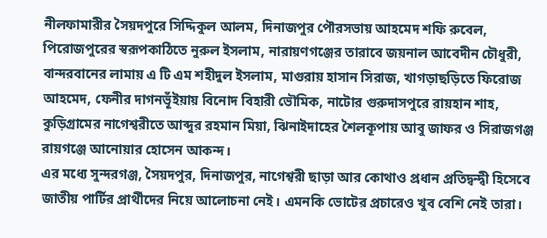নীলফামারীর সৈয়দপুরে সিদ্দিকুল আলম, দিনাজপুর পৌরসভায় আহমেদ শফি রুবেল, পিরোজপুরের স্বরূপকাঠিতে নুরুল ইসলাম, নারায়ণগঞ্জের তারাবে জয়নাল আবেদীন চৌধুরী, বান্দরবানের লামায় এ টি এম শহীদুল ইসলাম, মাগুরায় হাসান সিরাজ, খাগড়াছড়িতে ফিরোজ আহমেদ, ফেনীর দাগনভূঁইয়ায় বিনোদ বিহারী ভৌমিক, নাটোর গুরুদাসপুরে রায়হান শাহ, কুড়িগ্রামের নাগেশ্বরীতে আব্দুর রহমান মিয়া, ঝিনাইদাহের শৈলকূপায় আবু জাফর ও সিরাজগঞ্জ রায়গঞ্জে আনোয়ার হোসেন আকন্দ।
এর মধ্যে সুন্দরগঞ্জ, সৈয়দপুর, দিনাজপুর, নাগেশ্বরী ছাড়া আর কোথাও প্রধান প্রতিদ্বন্দ্বী হিসেবে জাতীয় পার্টির প্রার্থীদের নিয়ে আলোচনা নেই। এমনকি ভোটের প্রচারেও খুব বেশি নেই তারা।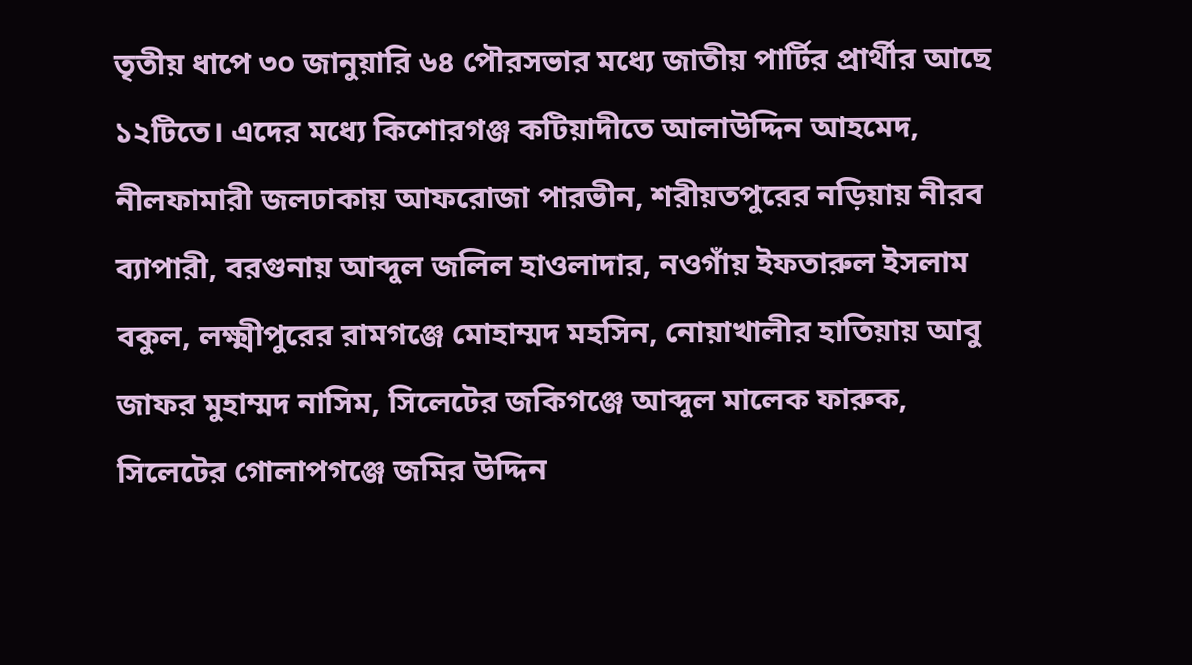তৃতীয় ধাপে ৩০ জানুয়ারি ৬৪ পৌরসভার মধ্যে জাতীয় পার্টির প্রার্থীর আছে ১২টিতে। এদের মধ্যে কিশোরগঞ্জ কটিয়াদীতে আলাউদ্দিন আহমেদ, নীলফামারী জলঢাকায় আফরোজা পারভীন, শরীয়তপুরের নড়িয়ায় নীরব ব্যাপারী, বরগুনায় আব্দুল জলিল হাওলাদার, নওগাঁয় ইফতারুল ইসলাম বকুল, লক্ষ্মীপুরের রামগঞ্জে মোহাম্মদ মহসিন, নোয়াখালীর হাতিয়ায় আবু জাফর মুহাম্মদ নাসিম, সিলেটের জকিগঞ্জে আব্দুল মালেক ফারুক, সিলেটের গোলাপগঞ্জে জমির উদ্দিন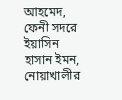আহমেদ, ফেনী সদরে ইয়াসিন হাসান ইমন, নোয়াখালীর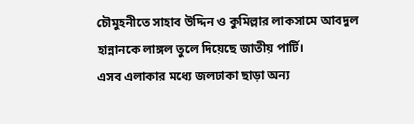চৌমুহনীতে সাহাব উদ্দিন ও কুমিল্লার লাকসামে আবদুল হান্নানকে লাঙ্গল তুলে দিয়েছে জাতীয় পার্টি।
এসব এলাকার মধ্যে জলঢাকা ছাড়া অন্য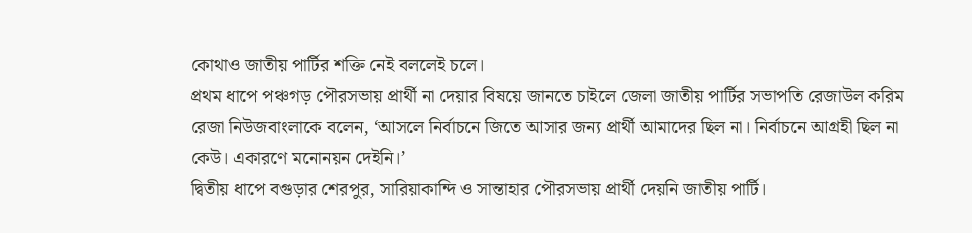কোথাও জাতীয় পার্টির শক্তি নেই বললেই চলে।
প্রথম ধাপে পঞ্চগড় পৌরসভায় প্রার্থী না দেয়ার বিষয়ে জানতে চাইলে জেলা জাতীয় পার্টির সভাপতি রেজাউল করিম রেজা নিউজবাংলাকে বলেন, ‘আসলে নির্বাচনে জিতে আসার জন্য প্রার্থী আমাদের ছিল না। নির্বাচনে আগ্রহী ছিল না কেউ। একারণে মনোনয়ন দেইনি।’
দ্বিতীয় ধাপে বগুড়ার শেরপুর, সারিয়াকান্দি ও সান্তাহার পৌরসভায় প্রার্থী দেয়নি জাতীয় পার্টি।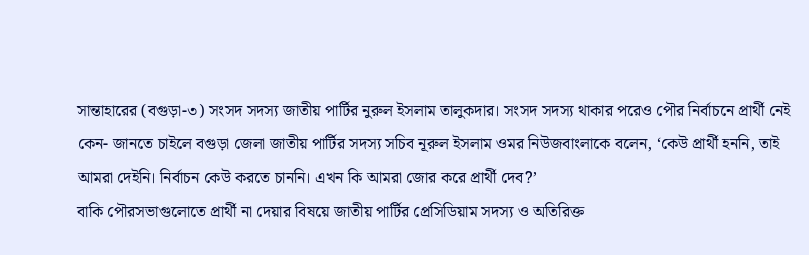সান্তাহারের (বগুড়া-৩) সংসদ সদস্য জাতীয় পার্টির নুরুল ইসলাম তালুকদার। সংসদ সদস্য থাকার পরেও পৌর নির্বাচনে প্রার্থী নেই কেন- জানতে চাইলে বগুড়া জেলা জাতীয় পার্টির সদস্য সচিব নূরুল ইসলাম ওমর নিউজবাংলাকে বলেন, ‘কেউ প্রার্থী হননি, তাই আমরা দেইনি। নির্বাচন কেউ করতে চাননি। এখন কি আমরা জোর করে প্রার্থী দেব?’
বাকি পৌরসভাগুলোতে প্রার্থী না দেয়ার বিষয়ে জাতীয় পার্টির প্রেসিডিয়াম সদস্য ও অতিরিক্ত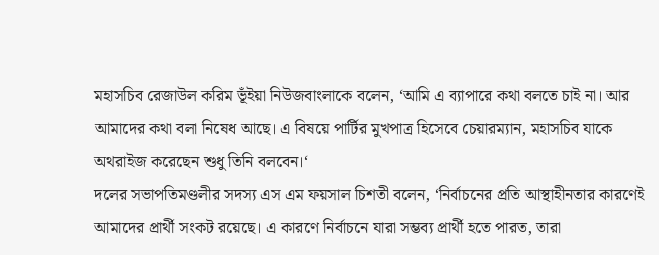মহাসচিব রেজাউল করিম ভূঁইয়া নিউজবাংলাকে বলেন, ‘আমি এ ব্যাপারে কথা বলতে চাই না। আর আমাদের কথা বলা নিষেধ আছে। এ বিষয়ে পার্টির মুখপাত্র হিসেবে চেয়ারম্যান, মহাসচিব যাকে অথরাইজ করেছেন শুধু তিনি বলবেন।‘
দলের সভাপতিমণ্ডলীর সদস্য এস এম ফয়সাল চিশতী বলেন, ‘নির্বাচনের প্রতি আস্থাহীনতার কারণেই আমাদের প্রার্থী সংকট রয়েছে। এ কারণে নির্বাচনে যারা সম্ভব্য প্রার্থী হতে পারত, তারা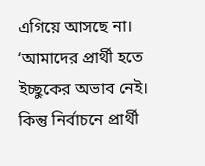এগিয়ে আসছে না।
‘আমাদের প্রার্থী হতে ইচ্ছুকের অভাব নেই। কিন্তু নির্বাচনে প্রার্থী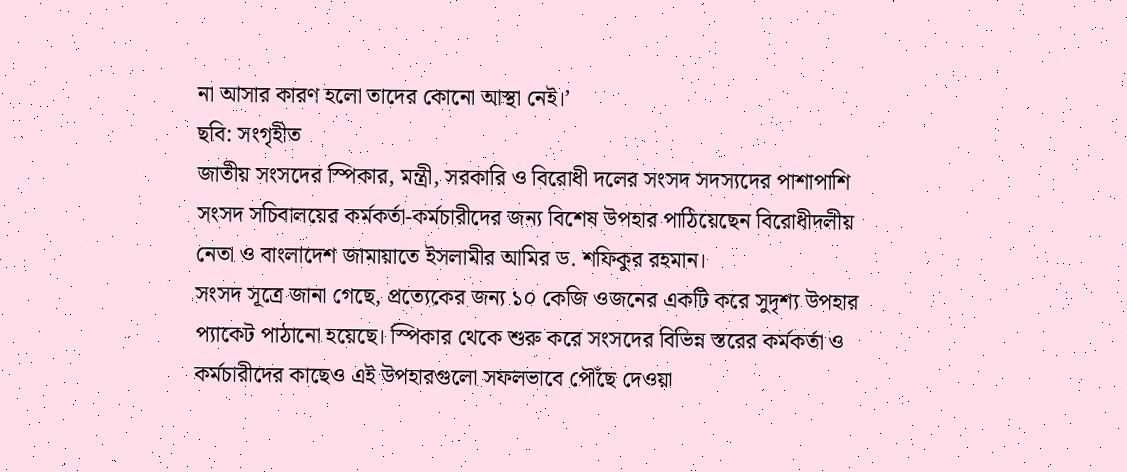না আসার কারণ হলো তাদের কোনো আস্থা নেই।’
ছবি: সংগৃহীত
জাতীয় সংসদের স্পিকার, মন্ত্রী, সরকারি ও বিরোধী দলের সংসদ সদস্যদের পাশাপাশি সংসদ সচিবালয়ের কর্মকর্তা-কর্মচারীদের জন্য বিশেষ উপহার পাঠিয়েছেন বিরোধীদলীয় নেতা ও বাংলাদেশ জামায়াতে ইসলামীর আমির ড. শফিকুর রহমান।
সংসদ সূত্রে জানা গেছে, প্রত্যেকের জন্য ১০ কেজি ওজনের একটি করে সুদৃশ্য উপহার প্যাকেট পাঠানো হয়েছে। স্পিকার থেকে শুরু করে সংসদের বিভিন্ন স্তরের কর্মকর্তা ও কর্মচারীদের কাছেও এই উপহারগুলো সফলভাবে পৌঁছে দেওয়া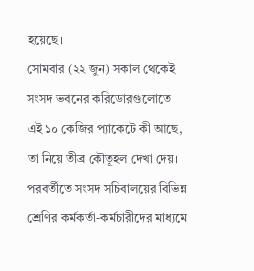হয়েছে।
সোমবার (২২ জুন) সকাল থেকেই সংসদ ভবনের করিডোরগুলোতে এই ১০ কেজির প্যাকেটে কী আছে, তা নিয়ে তীব্র কৌতূহল দেখা দেয়। পরবর্তীতে সংসদ সচিবালয়ের বিভিন্ন শ্রেণির কর্মকর্তা-কর্মচারীদের মাধ্যমে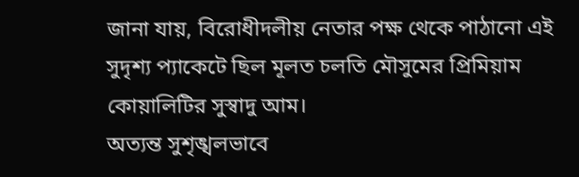জানা যায়, বিরোধীদলীয় নেতার পক্ষ থেকে পাঠানো এই সুদৃশ্য প্যাকেটে ছিল মূলত চলতি মৌসুমের প্রিমিয়াম কোয়ালিটির সুস্বাদু আম।
অত্যন্ত সুশৃঙ্খলভাবে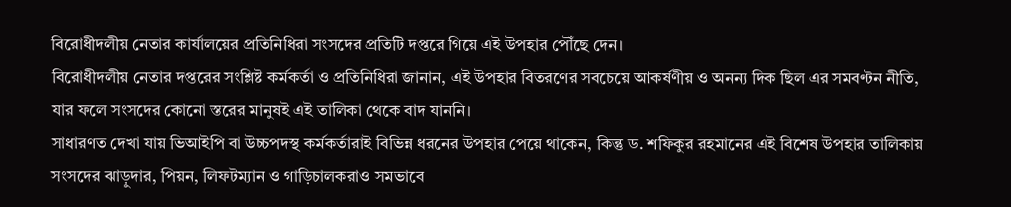বিরোধীদলীয় নেতার কার্যালয়ের প্রতিনিধিরা সংসদের প্রতিটি দপ্তরে গিয়ে এই উপহার পৌঁছে দেন।
বিরোধীদলীয় নেতার দপ্তরের সংশ্লিষ্ট কর্মকর্তা ও প্রতিনিধিরা জানান, এই উপহার বিতরণের সবচেয়ে আকর্ষণীয় ও অনন্য দিক ছিল এর সমবণ্টন নীতি, যার ফলে সংসদের কোনো স্তরের মানুষই এই তালিকা থেকে বাদ যাননি।
সাধারণত দেখা যায় ভিআইপি বা উচ্চপদস্থ কর্মকর্তারাই বিভিন্ন ধরনের উপহার পেয়ে থাকেন, কিন্তু ড. শফিকুর রহমানের এই বিশেষ উপহার তালিকায় সংসদের ঝাড়ুদার, পিয়ন, লিফটম্যান ও গাড়িচালকরাও সমভাবে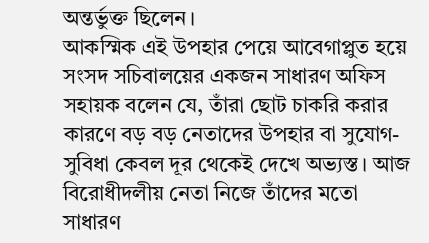অন্তর্ভুক্ত ছিলেন।
আকস্মিক এই উপহার পেয়ে আবেগাপ্লুত হয়ে সংসদ সচিবালয়ের একজন সাধারণ অফিস সহায়ক বলেন যে, তাঁরা ছোট চাকরি করার কারণে বড় বড় নেতাদের উপহার বা সুযোগ-সুবিধা কেবল দূর থেকেই দেখে অভ্যস্ত। আজ বিরোধীদলীয় নেতা নিজে তাঁদের মতো সাধারণ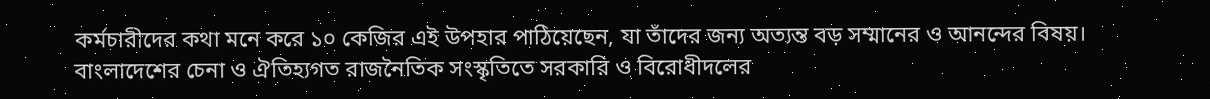কর্মচারীদের কথা মনে করে ১০ কেজির এই উপহার পাঠিয়েছেন, যা তাঁদের জন্য অত্যন্ত বড় সম্মানের ও আনন্দের বিষয়।
বাংলাদেশের চেনা ও ঐতিহ্যগত রাজনৈতিক সংস্কৃতিতে সরকারি ও বিরোধীদলের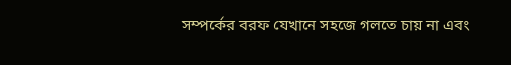সম্পর্কের বরফ যেখানে সহজে গলতে চায় না এবং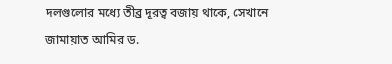দলগুলোর মধ্যে তীব্র দূরত্ব বজায় থাকে, সেখানে জামায়াত আমির ড.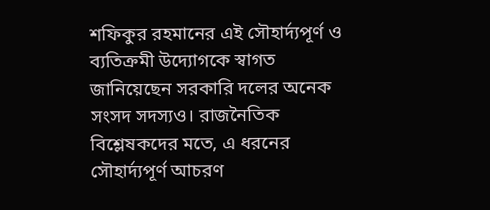শফিকুর রহমানের এই সৌহার্দ্যপূর্ণ ও ব্যতিক্রমী উদ্যোগকে স্বাগত জানিয়েছেন সরকারি দলের অনেক সংসদ সদস্যও। রাজনৈতিক বিশ্লেষকদের মতে, এ ধরনের সৌহার্দ্যপূর্ণ আচরণ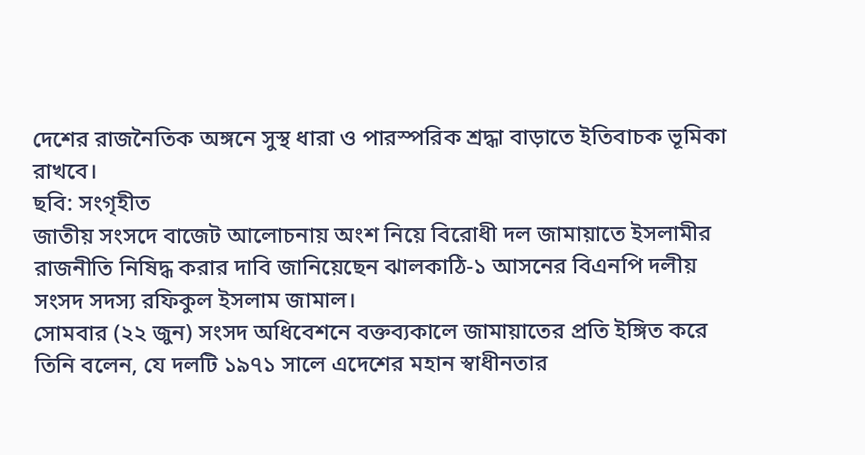দেশের রাজনৈতিক অঙ্গনে সুস্থ ধারা ও পারস্পরিক শ্রদ্ধা বাড়াতে ইতিবাচক ভূমিকা রাখবে।
ছবি: সংগৃহীত
জাতীয় সংসদে বাজেট আলোচনায় অংশ নিয়ে বিরোধী দল জামায়াতে ইসলামীর রাজনীতি নিষিদ্ধ করার দাবি জানিয়েছেন ঝালকাঠি-১ আসনের বিএনপি দলীয় সংসদ সদস্য রফিকুল ইসলাম জামাল।
সোমবার (২২ জুন) সংসদ অধিবেশনে বক্তব্যকালে জামায়াতের প্রতি ইঙ্গিত করে তিনি বলেন, যে দলটি ১৯৭১ সালে এদেশের মহান স্বাধীনতার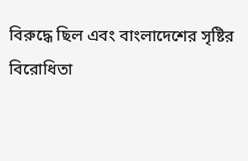বিরুদ্ধে ছিল এবং বাংলাদেশের সৃষ্টির বিরোধিতা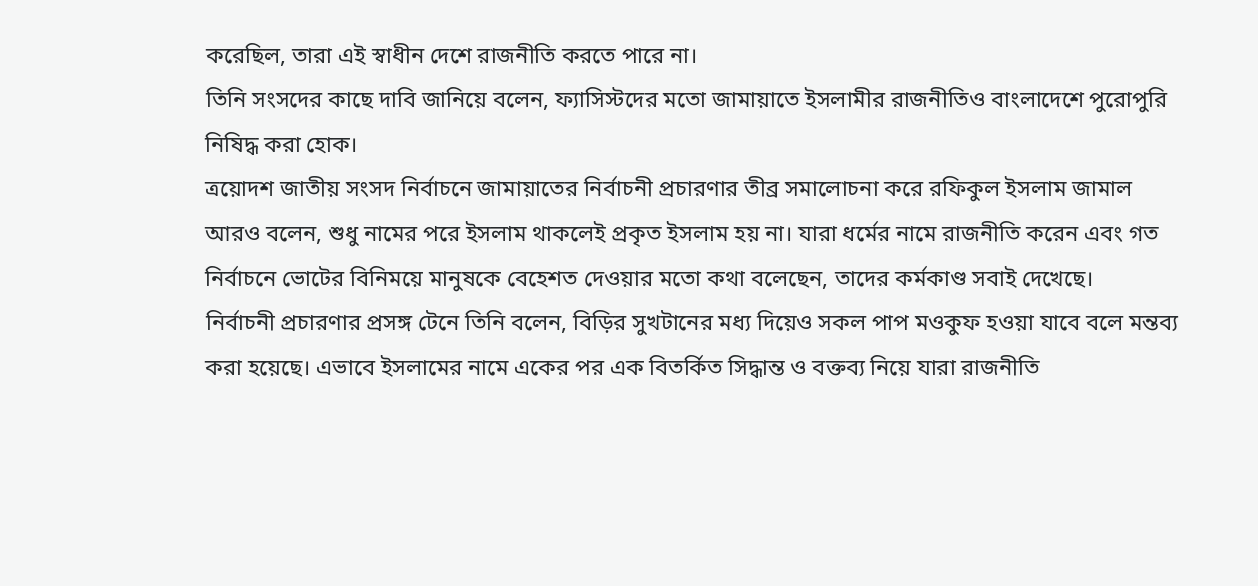করেছিল, তারা এই স্বাধীন দেশে রাজনীতি করতে পারে না।
তিনি সংসদের কাছে দাবি জানিয়ে বলেন, ফ্যাসিস্টদের মতো জামায়াতে ইসলামীর রাজনীতিও বাংলাদেশে পুরোপুরি নিষিদ্ধ করা হোক।
ত্রয়োদশ জাতীয় সংসদ নির্বাচনে জামায়াতের নির্বাচনী প্রচারণার তীব্র সমালোচনা করে রফিকুল ইসলাম জামাল আরও বলেন, শুধু নামের পরে ইসলাম থাকলেই প্রকৃত ইসলাম হয় না। যারা ধর্মের নামে রাজনীতি করেন এবং গত নির্বাচনে ভোটের বিনিময়ে মানুষকে বেহেশত দেওয়ার মতো কথা বলেছেন, তাদের কর্মকাণ্ড সবাই দেখেছে।
নির্বাচনী প্রচারণার প্রসঙ্গ টেনে তিনি বলেন, বিড়ির সুখটানের মধ্য দিয়েও সকল পাপ মওকুফ হওয়া যাবে বলে মন্তব্য করা হয়েছে। এভাবে ইসলামের নামে একের পর এক বিতর্কিত সিদ্ধান্ত ও বক্তব্য নিয়ে যারা রাজনীতি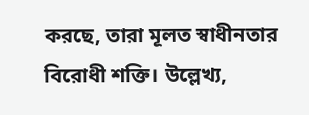করছে, তারা মূলত স্বাধীনতার বিরোধী শক্তি। উল্লেখ্য,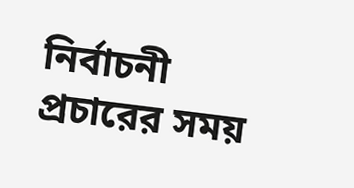নির্বাচনী প্রচারের সময়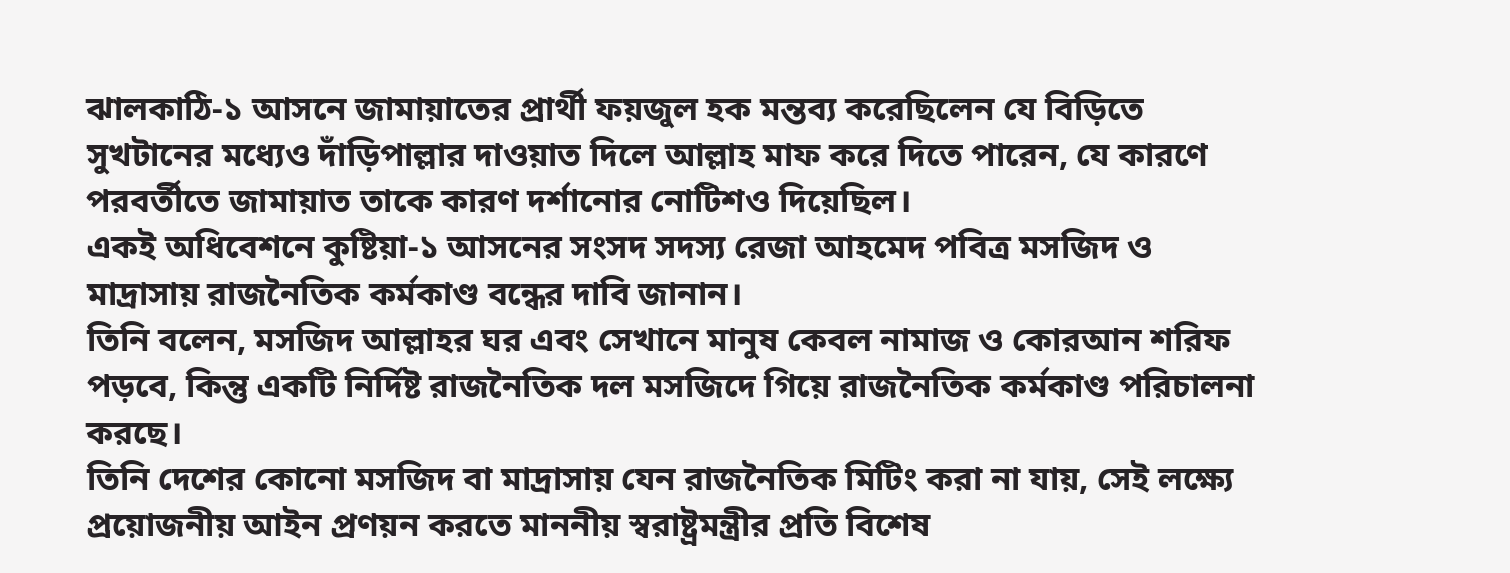ঝালকাঠি-১ আসনে জামায়াতের প্রার্থী ফয়জুল হক মন্তব্য করেছিলেন যে বিড়িতে সুখটানের মধ্যেও দাঁড়িপাল্লার দাওয়াত দিলে আল্লাহ মাফ করে দিতে পারেন, যে কারণে পরবর্তীতে জামায়াত তাকে কারণ দর্শানোর নোটিশও দিয়েছিল।
একই অধিবেশনে কুষ্টিয়া-১ আসনের সংসদ সদস্য রেজা আহমেদ পবিত্র মসজিদ ও মাদ্রাসায় রাজনৈতিক কর্মকাণ্ড বন্ধের দাবি জানান।
তিনি বলেন, মসজিদ আল্লাহর ঘর এবং সেখানে মানুষ কেবল নামাজ ও কোরআন শরিফ পড়বে, কিন্তু একটি নির্দিষ্ট রাজনৈতিক দল মসজিদে গিয়ে রাজনৈতিক কর্মকাণ্ড পরিচালনা করছে।
তিনি দেশের কোনো মসজিদ বা মাদ্রাসায় যেন রাজনৈতিক মিটিং করা না যায়, সেই লক্ষ্যে প্রয়োজনীয় আইন প্রণয়ন করতে মাননীয় স্বরাষ্ট্রমন্ত্রীর প্রতি বিশেষ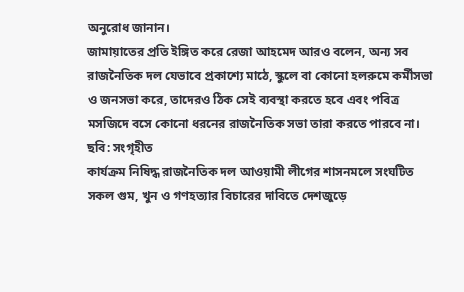অনুরোধ জানান।
জামায়াতের প্রতি ইঙ্গিত করে রেজা আহমেদ আরও বলেন, অন্য সব রাজনৈতিক দল যেভাবে প্রকাশ্যে মাঠে, স্কুলে বা কোনো হলরুমে কর্মীসভা ও জনসভা করে, তাদেরও ঠিক সেই ব্যবস্থা করতে হবে এবং পবিত্র মসজিদে বসে কোনো ধরনের রাজনৈতিক সভা তারা করতে পারবে না।
ছবি: সংগৃহীত
কার্যক্রম নিষিদ্ধ রাজনৈতিক দল আওয়ামী লীগের শাসনমলে সংঘটিত সকল গুম, খুন ও গণহত্যার বিচারের দাবিতে দেশজুড়ে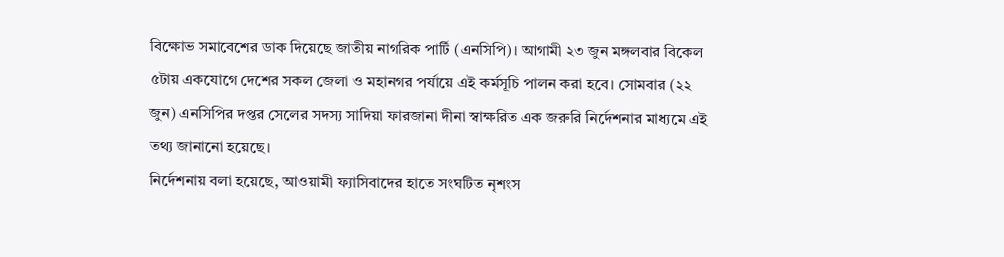বিক্ষোভ সমাবেশের ডাক দিয়েছে জাতীয় নাগরিক পার্টি (এনসিপি)। আগামী ২৩ জুন মঙ্গলবার বিকেল ৫টায় একযোগে দেশের সকল জেলা ও মহানগর পর্যায়ে এই কর্মসূচি পালন করা হবে। সোমবার (২২ জুন) এনসিপির দপ্তর সেলের সদস্য সাদিয়া ফারজানা দীনা স্বাক্ষরিত এক জরুরি নির্দেশনার মাধ্যমে এই তথ্য জানানো হয়েছে।
নির্দেশনায় বলা হয়েছে, আওয়ামী ফ্যাসিবাদের হাতে সংঘটিত নৃশংস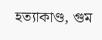হত্যাকাণ্ড, গুম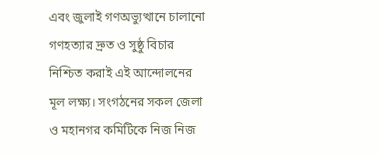এবং জুলাই গণঅভ্যুত্থানে চালানো গণহত্যার দ্রুত ও সুষ্ঠু বিচার নিশ্চিত করাই এই আন্দোলনের মূল লক্ষ্য। সংগঠনের সকল জেলা ও মহানগর কমিটিকে নিজ নিজ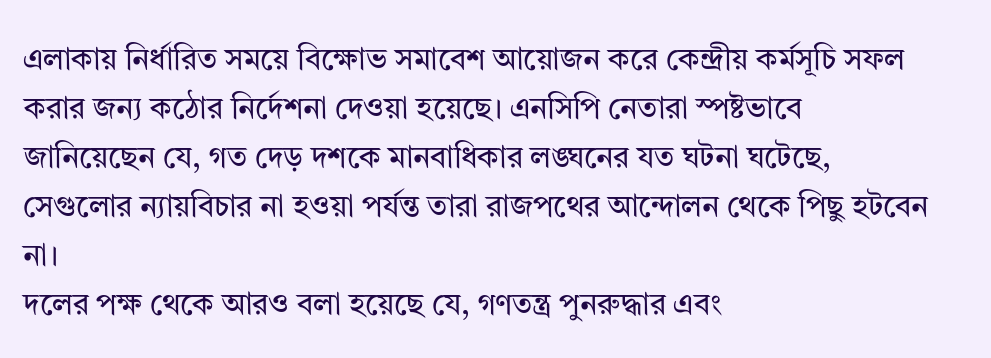এলাকায় নির্ধারিত সময়ে বিক্ষোভ সমাবেশ আয়োজন করে কেন্দ্রীয় কর্মসূচি সফল করার জন্য কঠোর নির্দেশনা দেওয়া হয়েছে। এনসিপি নেতারা স্পষ্টভাবে জানিয়েছেন যে, গত দেড় দশকে মানবাধিকার লঙ্ঘনের যত ঘটনা ঘটেছে, সেগুলোর ন্যায়বিচার না হওয়া পর্যন্ত তারা রাজপথের আন্দোলন থেকে পিছু হটবেন না।
দলের পক্ষ থেকে আরও বলা হয়েছে যে, গণতন্ত্র পুনরুদ্ধার এবং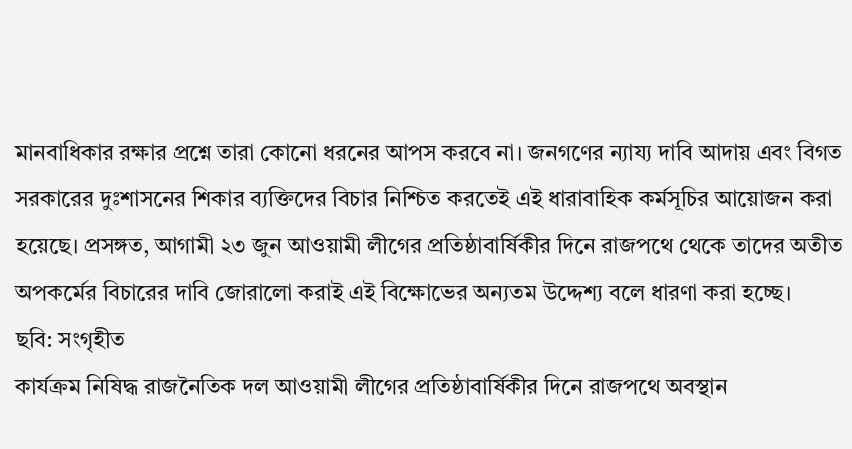মানবাধিকার রক্ষার প্রশ্নে তারা কোনো ধরনের আপস করবে না। জনগণের ন্যায্য দাবি আদায় এবং বিগত সরকারের দুঃশাসনের শিকার ব্যক্তিদের বিচার নিশ্চিত করতেই এই ধারাবাহিক কর্মসূচির আয়োজন করা হয়েছে। প্রসঙ্গত, আগামী ২৩ জুন আওয়ামী লীগের প্রতিষ্ঠাবার্ষিকীর দিনে রাজপথে থেকে তাদের অতীত অপকর্মের বিচারের দাবি জোরালো করাই এই বিক্ষোভের অন্যতম উদ্দেশ্য বলে ধারণা করা হচ্ছে।
ছবি: সংগৃহীত
কার্যক্রম নিষিদ্ধ রাজনৈতিক দল আওয়ামী লীগের প্রতিষ্ঠাবার্ষিকীর দিনে রাজপথে অবস্থান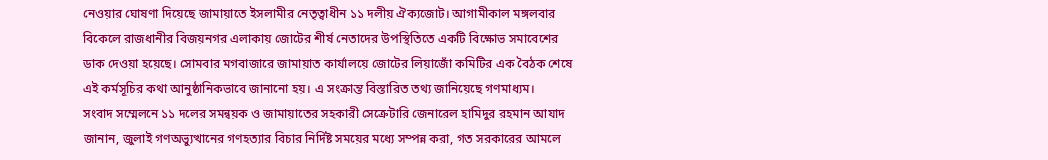নেওয়ার ঘোষণা দিয়েছে জামায়াতে ইসলামীর নেতৃত্বাধীন ১১ দলীয় ঐক্যজোট। আগামীকাল মঙ্গলবার বিকেলে রাজধানীর বিজয়নগর এলাকায় জোটের শীর্ষ নেতাদের উপস্থিতিতে একটি বিক্ষোভ সমাবেশের ডাক দেওয়া হয়েছে। সোমবার মগবাজারে জামায়াত কার্যালয়ে জোটের লিয়াজোঁ কমিটির এক বৈঠক শেষে এই কর্মসূচির কথা আনুষ্ঠানিকভাবে জানানো হয়। এ সংক্রান্ত বিস্তারিত তথ্য জানিয়েছে গণমাধ্যম।
সংবাদ সম্মেলনে ১১ দলের সমন্বয়ক ও জামায়াতের সহকারী সেক্রেটারি জেনারেল হামিদুর রহমান আযাদ জানান, জুলাই গণঅভ্যুত্থানের গণহত্যার বিচার নির্দিষ্ট সময়ের মধ্যে সম্পন্ন করা, গত সরকারের আমলে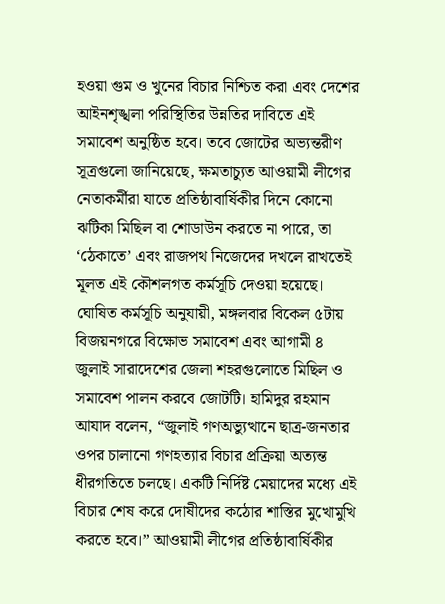হওয়া গুম ও খুনের বিচার নিশ্চিত করা এবং দেশের আইনশৃঙ্খলা পরিস্থিতির উন্নতির দাবিতে এই সমাবেশ অনুষ্ঠিত হবে। তবে জোটের অভ্যন্তরীণ সূত্রগুলো জানিয়েছে, ক্ষমতাচ্যুত আওয়ামী লীগের নেতাকর্মীরা যাতে প্রতিষ্ঠাবার্ষিকীর দিনে কোনো ঝটিকা মিছিল বা শোডাউন করতে না পারে, তা ‘ঠেকাতে’ এবং রাজপথ নিজেদের দখলে রাখতেই মূলত এই কৌশলগত কর্মসূচি দেওয়া হয়েছে।
ঘোষিত কর্মসূচি অনুযায়ী, মঙ্গলবার বিকেল ৫টায় বিজয়নগরে বিক্ষোভ সমাবেশ এবং আগামী ৪ জুলাই সারাদেশের জেলা শহরগুলোতে মিছিল ও সমাবেশ পালন করবে জোটটি। হামিদুর রহমান আযাদ বলেন, “জুলাই গণঅভ্যুত্থানে ছাত্র-জনতার ওপর চালানো গণহত্যার বিচার প্রক্রিয়া অত্যন্ত ধীরগতিতে চলছে। একটি নির্দিষ্ট মেয়াদের মধ্যে এই বিচার শেষ করে দোষীদের কঠোর শাস্তির মুখোমুখি করতে হবে।” আওয়ামী লীগের প্রতিষ্ঠাবার্ষিকীর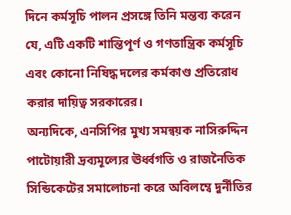দিনে কর্মসূচি পালন প্রসঙ্গে তিনি মন্তব্য করেন যে, এটি একটি শান্তিপূর্ণ ও গণতান্ত্রিক কর্মসূচি এবং কোনো নিষিদ্ধ দলের কর্মকাণ্ড প্রতিরোধ করার দায়িত্ব সরকারের।
অন্যদিকে, এনসিপির মুখ্য সমন্বয়ক নাসিরুদ্দিন পাটোয়ারী দ্রব্যমূল্যের ঊর্ধ্বগতি ও রাজনৈতিক সিন্ডিকেটের সমালোচনা করে অবিলম্বে দুর্নীতির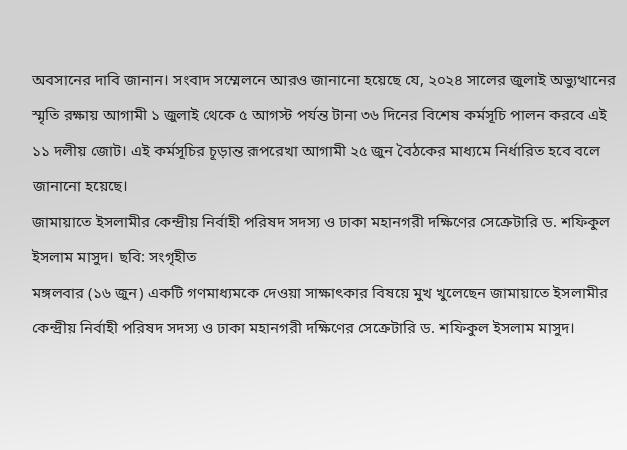অবসানের দাবি জানান। সংবাদ সম্মেলনে আরও জানানো হয়েছে যে, ২০২৪ সালের জুলাই অভ্যুত্থানের স্মৃতি রক্ষায় আগামী ১ জুলাই থেকে ৫ আগস্ট পর্যন্ত টানা ৩৬ দিনের বিশেষ কর্মসূচি পালন করবে এই ১১ দলীয় জোট। এই কর্মসূচির চূড়ান্ত রূপরেখা আগামী ২৫ জুন বৈঠকের মাধ্যমে নির্ধারিত হবে বলে জানানো হয়েছে।
জামায়াতে ইসলামীর কেন্দ্রীয় নির্বাহী পরিষদ সদস্য ও ঢাকা মহানগরী দক্ষিণের সেক্রেটারি ড. শফিকুল ইসলাম মাসুদ। ছবি: সংগৃহীত
মঙ্গলবার (১৬ জুন) একটি গণমাধ্যমকে দেওয়া সাক্ষাৎকার বিষয়ে মুখ খুলেছেন জামায়াতে ইসলামীর কেন্দ্রীয় নির্বাহী পরিষদ সদস্য ও ঢাকা মহানগরী দক্ষিণের সেক্রেটারি ড. শফিকুল ইসলাম মাসুদ।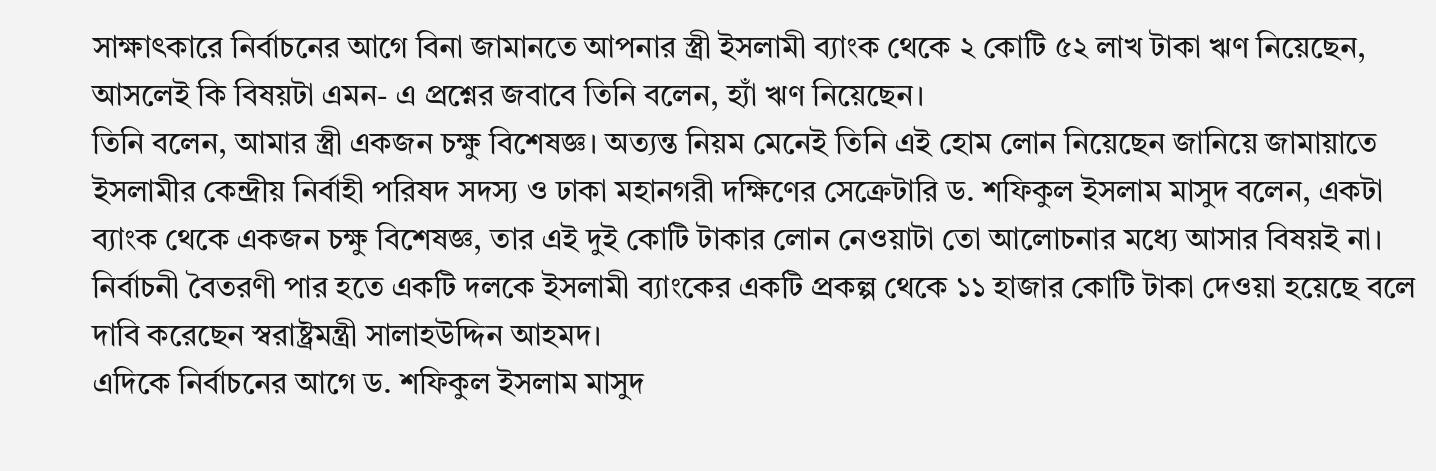সাক্ষাৎকারে নির্বাচনের আগে বিনা জামানতে আপনার স্ত্রী ইসলামী ব্যাংক থেকে ২ কোটি ৫২ লাখ টাকা ঋণ নিয়েছেন, আসলেই কি বিষয়টা এমন- এ প্রশ্নের জবাবে তিনি বলেন, হ্যাঁ ঋণ নিয়েছেন।
তিনি বলেন, আমার স্ত্রী একজন চক্ষু বিশেষজ্ঞ। অত্যন্ত নিয়ম মেনেই তিনি এই হোম লোন নিয়েছেন জানিয়ে জামায়াতে ইসলামীর কেন্দ্রীয় নির্বাহী পরিষদ সদস্য ও ঢাকা মহানগরী দক্ষিণের সেক্রেটারি ড. শফিকুল ইসলাম মাসুদ বলেন, একটা ব্যাংক থেকে একজন চক্ষু বিশেষজ্ঞ, তার এই দুই কোটি টাকার লোন নেওয়াটা তো আলোচনার মধ্যে আসার বিষয়ই না।
নির্বাচনী বৈতরণী পার হতে একটি দলকে ইসলামী ব্যাংকের একটি প্রকল্প থেকে ১১ হাজার কোটি টাকা দেওয়া হয়েছে বলে দাবি করেছেন স্বরাষ্ট্রমন্ত্রী সালাহউদ্দিন আহমদ।
এদিকে নির্বাচনের আগে ড. শফিকুল ইসলাম মাসুদ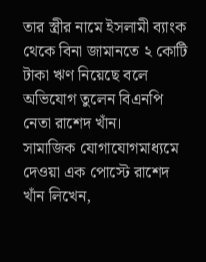তার স্ত্রীর নামে ইসলামী ব্যাংক থেকে বিনা জামানতে ২ কোটি টাকা ঋণ নিয়েছে বলে অভিযোগ তুলেন বিএনপি নেতা রাশেদ খাঁন।
সামাজিক যোগাযোগমাধ্যমে দেওয়া এক পোস্টে রাশেদ খাঁন লিখেন,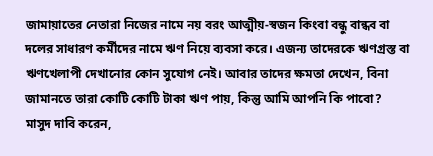জামায়াতের নেতারা নিজের নামে নয় বরং আত্মীয়-স্বজন কিংবা বন্ধু বান্ধব বা দলের সাধারণ কর্মীদের নামে ঋণ নিয়ে ব্যবসা করে। এজন্য তাদেরকে ঋণগ্রস্ত বা ঋণখেলাপী দেখানোর কোন সুযোগ নেই। আবার তাদের ক্ষমতা দেখেন, বিনা জামানতে তারা কোটি কোটি টাকা ঋণ পায়, কিন্তু আমি আপনি কি পাবো?
মাসুদ দাবি করেন,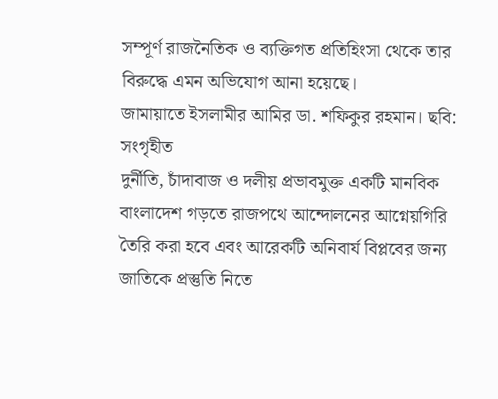সম্পূর্ণ রাজনৈতিক ও ব্যক্তিগত প্রতিহিংসা থেকে তার বিরুদ্ধে এমন অভিযোগ আনা হয়েছে।
জামায়াতে ইসলামীর আমির ডা. শফিকুর রহমান। ছবি: সংগৃহীত
দুর্নীতি, চাঁদাবাজ ও দলীয় প্রভাবমুক্ত একটি মানবিক বাংলাদেশ গড়তে রাজপথে আন্দোলনের আগ্নেয়গিরি তৈরি করা হবে এবং আরেকটি অনিবার্য বিপ্লবের জন্য জাতিকে প্রস্তুতি নিতে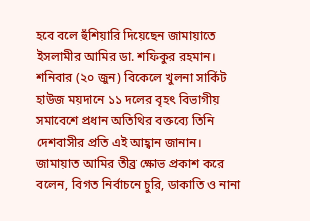হবে বলে হুঁশিয়ারি দিয়েছেন জামায়াতে ইসলামীর আমির ডা. শফিকুর রহমান।
শনিবার (২০ জুন) বিকেলে খুলনা সার্কিট হাউজ ময়দানে ১১ দলের বৃহৎ বিভাগীয় সমাবেশে প্রধান অতিথির বক্তব্যে তিনি দেশবাসীর প্রতি এই আহ্বান জানান।
জামায়াত আমির তীব্র ক্ষোভ প্রকাশ করে বলেন, বিগত নির্বাচনে চুরি, ডাকাতি ও নানা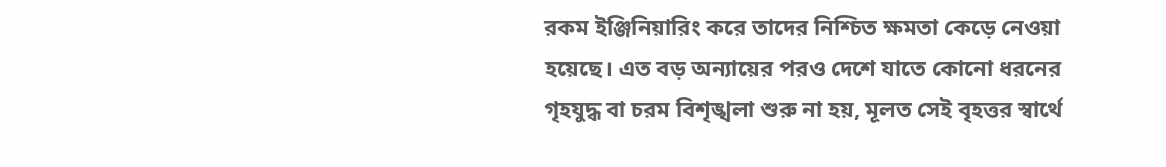রকম ইঞ্জিনিয়ারিং করে তাদের নিশ্চিত ক্ষমতা কেড়ে নেওয়া হয়েছে। এত বড় অন্যায়ের পরও দেশে যাতে কোনো ধরনের গৃহযুদ্ধ বা চরম বিশৃঙ্খলা শুরু না হয়, মূলত সেই বৃহত্তর স্বার্থে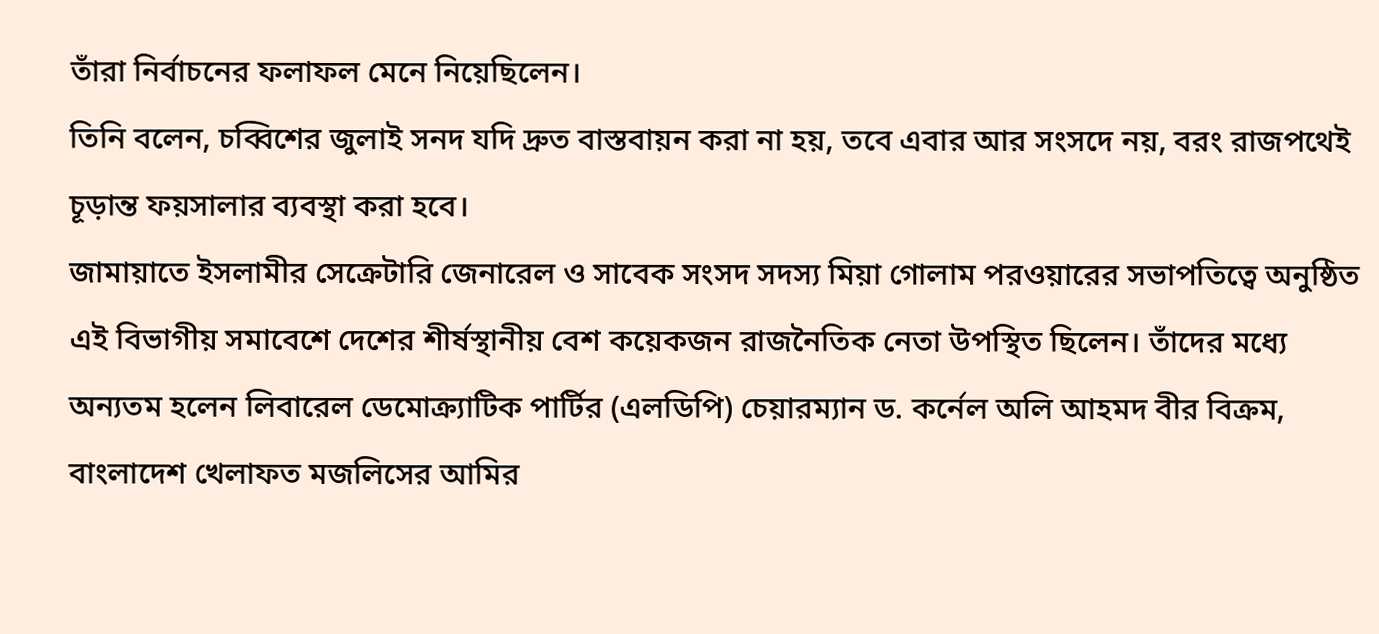তাঁরা নির্বাচনের ফলাফল মেনে নিয়েছিলেন।
তিনি বলেন, চব্বিশের জুলাই সনদ যদি দ্রুত বাস্তবায়ন করা না হয়, তবে এবার আর সংসদে নয়, বরং রাজপথেই চূড়ান্ত ফয়সালার ব্যবস্থা করা হবে।
জামায়াতে ইসলামীর সেক্রেটারি জেনারেল ও সাবেক সংসদ সদস্য মিয়া গোলাম পরওয়ারের সভাপতিত্বে অনুষ্ঠিত এই বিভাগীয় সমাবেশে দেশের শীর্ষস্থানীয় বেশ কয়েকজন রাজনৈতিক নেতা উপস্থিত ছিলেন। তাঁদের মধ্যে অন্যতম হলেন লিবারেল ডেমোক্র্যাটিক পার্টির (এলডিপি) চেয়ারম্যান ড. কর্নেল অলি আহমদ বীর বিক্রম, বাংলাদেশ খেলাফত মজলিসের আমির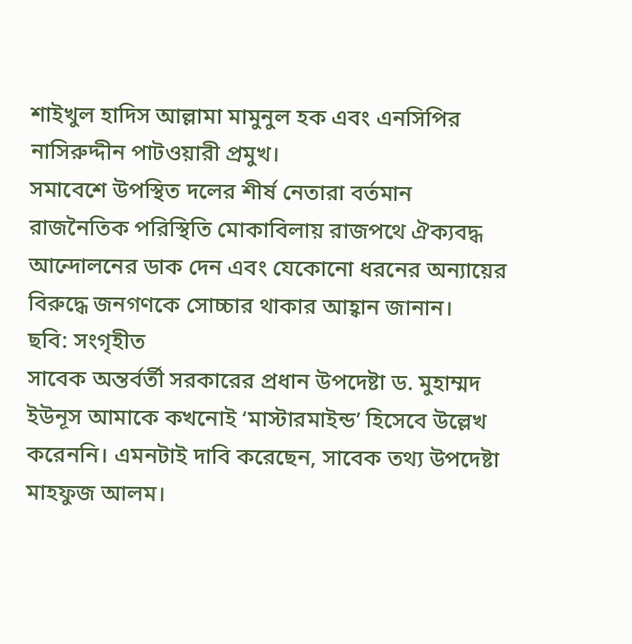শাইখুল হাদিস আল্লামা মামুনুল হক এবং এনসিপির নাসিরুদ্দীন পাটওয়ারী প্রমুখ।
সমাবেশে উপস্থিত দলের শীর্ষ নেতারা বর্তমান রাজনৈতিক পরিস্থিতি মোকাবিলায় রাজপথে ঐক্যবদ্ধ আন্দোলনের ডাক দেন এবং যেকোনো ধরনের অন্যায়ের বিরুদ্ধে জনগণকে সোচ্চার থাকার আহ্বান জানান।
ছবি: সংগৃহীত
সাবেক অন্তর্বর্তী সরকারের প্রধান উপদেষ্টা ড. মুহাম্মদ ইউনূস আমাকে কখনোই ‘মাস্টারমাইন্ড’ হিসেবে উল্লেখ করেননি। এমনটাই দাবি করেছেন, সাবেক তথ্য উপদেষ্টা মাহফুজ আলম।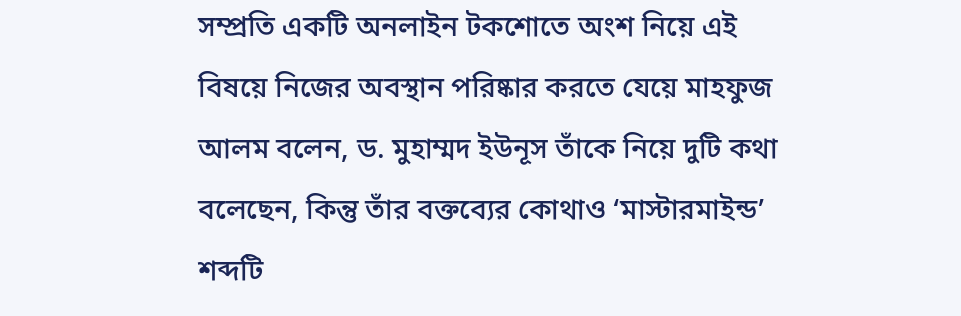সম্প্রতি একটি অনলাইন টকশোতে অংশ নিয়ে এই বিষয়ে নিজের অবস্থান পরিষ্কার করতে যেয়ে মাহফুজ আলম বলেন, ড. মুহাম্মদ ইউনূস তাঁকে নিয়ে দুটি কথা বলেছেন, কিন্তু তাঁর বক্তব্যের কোথাও ‘মাস্টারমাইন্ড’ শব্দটি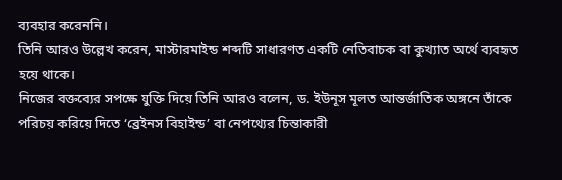ব্যবহার করেননি।
তিনি আরও উল্লেখ করেন, মাস্টারমাইন্ড শব্দটি সাধারণত একটি নেতিবাচক বা কুখ্যাত অর্থে ব্যবহৃত হয়ে থাকে।
নিজের বক্তব্যের সপক্ষে যুক্তি দিয়ে তিনি আরও বলেন, ড. ইউনূস মূলত আন্তর্জাতিক অঙ্গনে তাঁকে পরিচয় করিয়ে দিতে ‘ব্রেইনস বিহাইন্ড’ বা নেপথ্যের চিন্তাকারী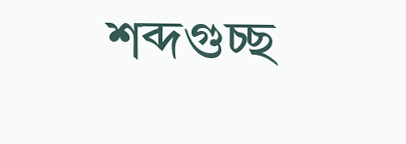শব্দগুচ্ছ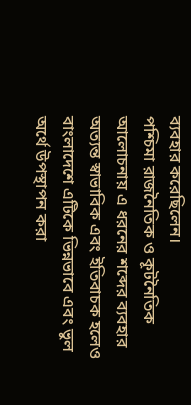ব্যবহার করেছিলেন।
পশ্চিমা রাজনৈতিক ও কূটনৈতিক আলোচনায় এ ধরনের শব্দের ব্যবহার অত্যন্ত স্বাভাবিক এবং ইতিবাচক হলেও বাংলাদেশে এটিকে ভিন্নভাবে এবং ভুল অর্থে উপস্থাপন করা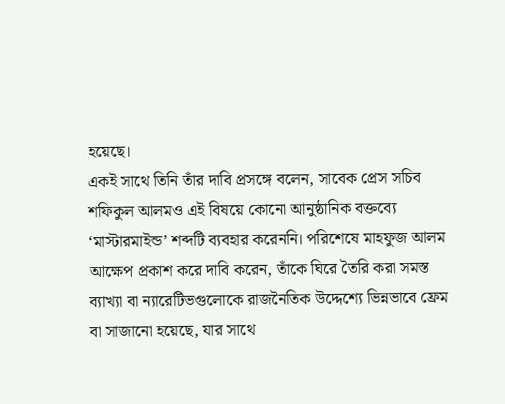হয়েছে।
একই সাথে তিনি তাঁর দাবি প্রসঙ্গে বলেন, সাবেক প্রেস সচিব শফিকুল আলমও এই বিষয়ে কোনো আনুষ্ঠানিক বক্তব্যে ‘মাস্টারমাইন্ড’ শব্দটি ব্যবহার করেননি। পরিশেষে মাহফুজ আলম আক্ষেপ প্রকাশ করে দাবি করেন, তাঁকে ঘিরে তৈরি করা সমস্ত ব্যাখ্যা বা ন্যারেটিভগুলোকে রাজনৈতিক উদ্দেশ্যে ভিন্নভাবে ফ্রেম বা সাজানো হয়েছে, যার সাথে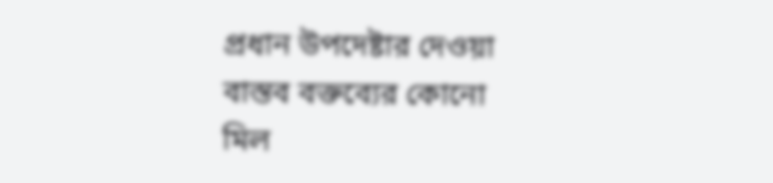প্রধান উপদেষ্টার দেওয়া বাস্তব বক্তব্যের কোনো মিল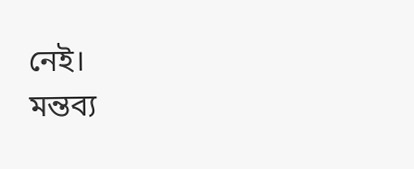নেই।
মন্তব্য